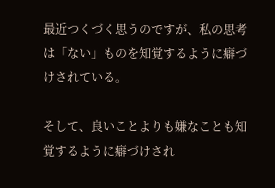最近つくづく思うのですが、私の思考は「ない」ものを知覚するように癖づけされている。

そして、良いことよりも嫌なことも知覚するように癖づけされ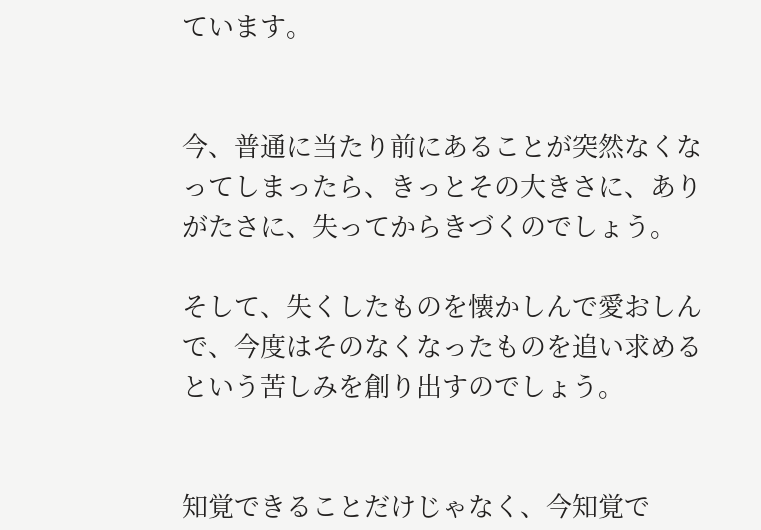ています。


今、普通に当たり前にあることが突然なくなってしまったら、きっとその大きさに、ありがたさに、失ってからきづくのでしょう。

そして、失くしたものを懐かしんで愛おしんで、今度はそのなくなったものを追い求めるという苦しみを創り出すのでしょう。


知覚できることだけじゃなく、今知覚で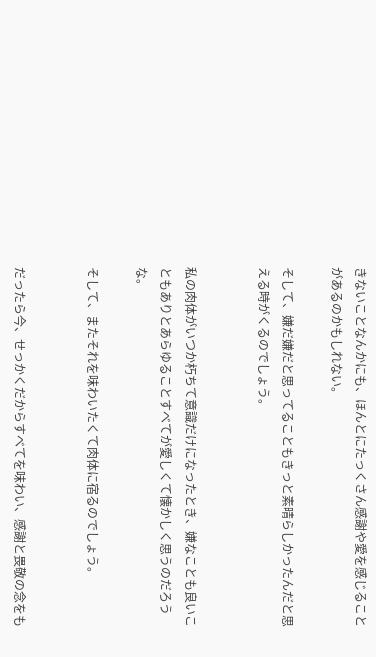きないことなんかにも、ほんとにたっくさん感謝や愛を感じることがあるのかもしれない。

そして、嫌だ嫌だと思ってることもきっと素晴らしかったんだと思える時がくるのでしょう。


私の肉体がいつか朽ちて意識だけになったとき、嫌なことも良いこともありとあらゆることすべてが愛しくて懐かしく思うのだろうな。

そして、またそれを味わいたくて肉体に宿るのでしょう。


だったら今、せっかくだからすべてを味わい、感謝と畏敬の念をも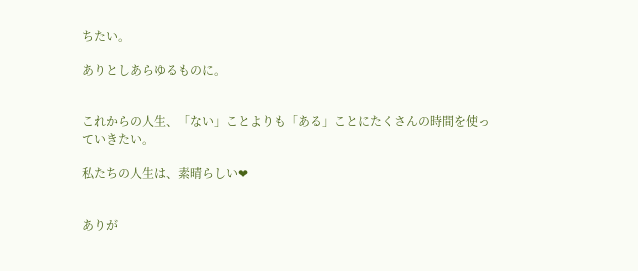ちたい。

ありとしあらゆるものに。


これからの人生、「ない」ことよりも「ある」ことにたくさんの時間を使っていきたい。

私たちの人生は、素晴らしい❤


ありが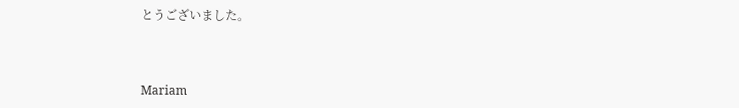とうございました。



Mariam